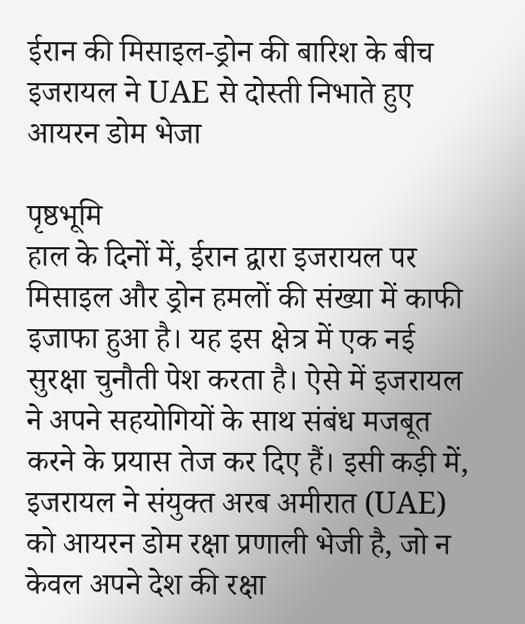ईरान की मिसाइल-ड्रोन की बारिश के बीच इजरायल ने UAE से दोस्ती निभाते हुए आयरन डोम भेजा

पृष्ठभूमि
हाल के दिनों में, ईरान द्वारा इजरायल पर मिसाइल और ड्रोन हमलों की संख्या में काफी इजाफा हुआ है। यह इस क्षेत्र में एक नई सुरक्षा चुनौती पेश करता है। ऐसे में इजरायल ने अपने सहयोगियों के साथ संबंध मजबूत करने के प्रयास तेज कर दिए हैं। इसी कड़ी में, इजरायल ने संयुक्त अरब अमीरात (UAE) को आयरन डोम रक्षा प्रणाली भेजी है, जो न केवल अपने देश की रक्षा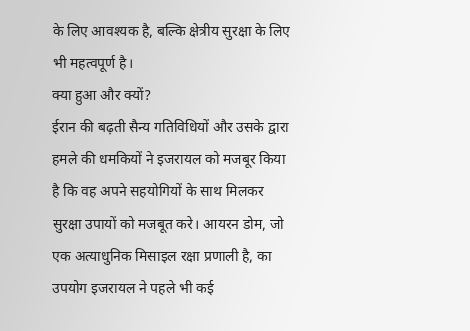के लिए आवश्यक है, बल्कि क्षेत्रीय सुरक्षा के लिए भी महत्वपूर्ण है।
क्या हुआ और क्यों?
ईरान की बढ़ती सैन्य गतिविधियों और उसके द्वारा हमले की धमकियों ने इजरायल को मजबूर किया है कि वह अपने सहयोगियों के साथ मिलकर सुरक्षा उपायों को मजबूत करे। आयरन डोम, जो एक अत्याधुनिक मिसाइल रक्षा प्रणाली है, का उपयोग इजरायल ने पहले भी कई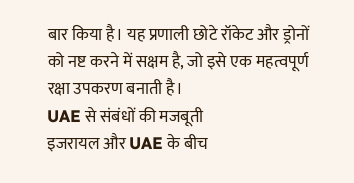बार किया है। यह प्रणाली छोटे रॉकेट और ड्रोनों को नष्ट करने में सक्षम है, जो इसे एक महत्वपूर्ण रक्षा उपकरण बनाती है।
UAE से संबंधों की मजबूती
इजरायल और UAE के बीच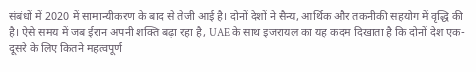संबंधों में 2020 में सामान्यीकरण के बाद से तेजी आई है। दोनों देशों ने सैन्य, आर्थिक और तकनीकी सहयोग में वृद्धि की है। ऐसे समय में जब ईरान अपनी शक्ति बढ़ा रहा है, UAE के साथ इजरायल का यह कदम दिखाता है कि दोनों देश एक-दूसरे के लिए कितने महत्वपूर्ण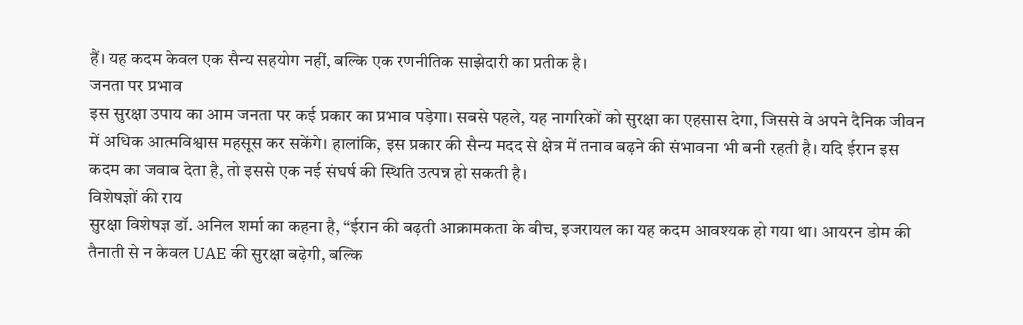हैं। यह कदम केवल एक सैन्य सहयोग नहीं, बल्कि एक रणनीतिक साझेदारी का प्रतीक है।
जनता पर प्रभाव
इस सुरक्षा उपाय का आम जनता पर कई प्रकार का प्रभाव पड़ेगा। सबसे पहले, यह नागरिकों को सुरक्षा का एहसास देगा, जिससे वे अपने दैनिक जीवन में अधिक आत्मविश्वास महसूस कर सकेंगे। हालांकि, इस प्रकार की सैन्य मदद से क्षेत्र में तनाव बढ़ने की संभावना भी बनी रहती है। यदि ईरान इस कदम का जवाब देता है, तो इससे एक नई संघर्ष की स्थिति उत्पन्न हो सकती है।
विशेषज्ञों की राय
सुरक्षा विशेषज्ञ डॉ. अनिल शर्मा का कहना है, “ईरान की बढ़ती आक्रामकता के बीच, इजरायल का यह कदम आवश्यक हो गया था। आयरन डोम की तैनाती से न केवल UAE की सुरक्षा बढ़ेगी, बल्कि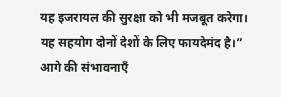यह इजरायल की सुरक्षा को भी मजबूत करेगा। यह सहयोग दोनों देशों के लिए फायदेमंद है।”
आगे की संभावनाएँ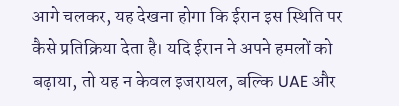आगे चलकर, यह देखना होगा कि ईरान इस स्थिति पर कैसे प्रतिक्रिया देता है। यदि ईरान ने अपने हमलों को बढ़ाया, तो यह न केवल इजरायल, बल्कि UAE और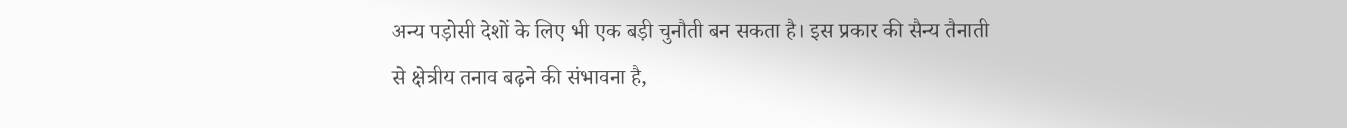अन्य पड़ोसी देशों के लिए भी एक बड़ी चुनौती बन सकता है। इस प्रकार की सैन्य तैनाती से क्षेत्रीय तनाव बढ़ने की संभावना है,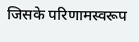जिसके परिणामस्वरूप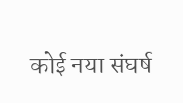कोई नया संघर्ष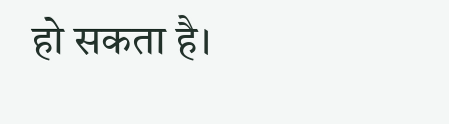हो सकता है।